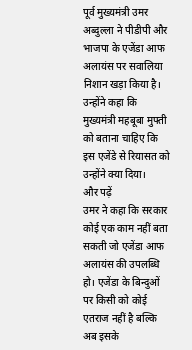पूर्व मुख्यमंत्री उमर अब्दुल्ला ने पीडीपी और भाजपा के एजेंडा आफ अलायंस पर सवालिया निशान खड़ा किया है। उन्होंने कहा कि मुख्यमंत्री महबूबा मुफ्ती को बताना चाहिए कि इस एजेंडे से रियासत को उन्होंने क्या दिया।
और पढ़ें
उमर ने कहा कि सरकार कोई एक काम नहीं बता सकती जो एजेंडा आफ अलायंस की उपलब्धि हो। एजेंडा के बिन्दुओं पर किसी को कोई एतराज नहीं है बल्कि अब इसके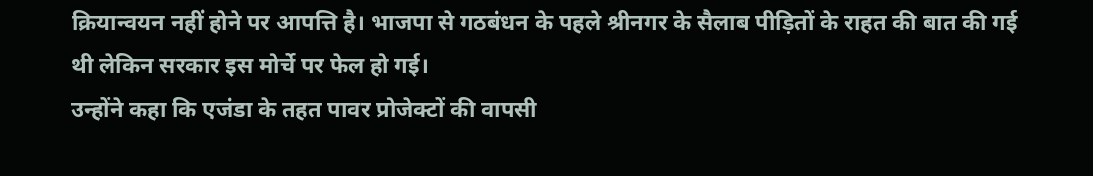क्रियान्वयन नहीं होने पर आपत्ति है। भाजपा से गठबंधन के पहले श्रीनगर के सैलाब पीड़ितों के राहत की बात की गई थी लेकिन सरकार इस मोर्चे पर फेल हो गई।
उन्होंने कहा कि एजंडा के तहत पावर प्रोजेक्टों की वापसी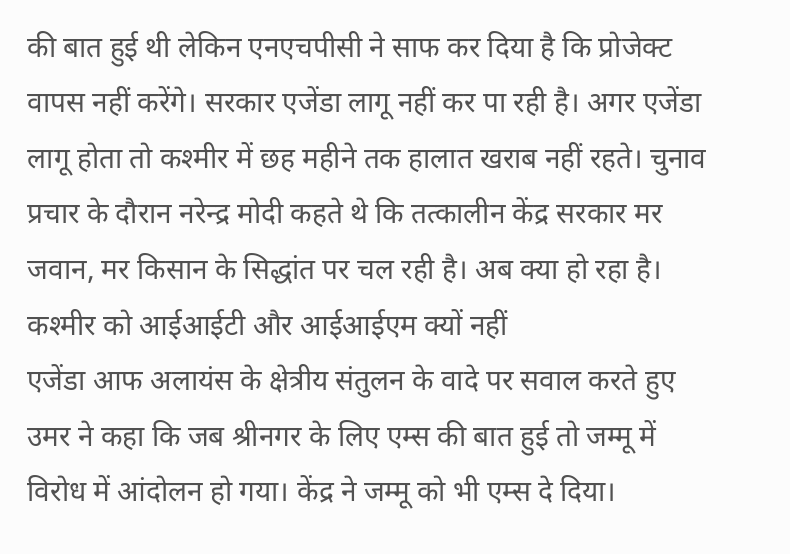की बात हुई थी लेकिन एनएचपीसी ने साफ कर दिया है कि प्रोजेक्ट वापस नहीं करेंगे। सरकार एजेंडा लागू नहीं कर पा रही है। अगर एजेंडा लागू होता तो कश्मीर में छह महीने तक हालात खराब नहीं रहते। चुनाव प्रचार के दौरान नरेन्द्र मोदी कहते थे कि तत्कालीन केंद्र सरकार मर जवान, मर किसान के सिद्धांत पर चल रही है। अब क्या हो रहा है।
कश्मीर को आईआईटी और आईआईएम क्यों नहीं
एजेंडा आफ अलायंस के क्षेत्रीय संतुलन के वादे पर सवाल करते हुए उमर ने कहा कि जब श्रीनगर के लिए एम्स की बात हुई तो जम्मू में विरोध में आंदोलन हो गया। केंद्र ने जम्मू को भी एम्स दे दिया।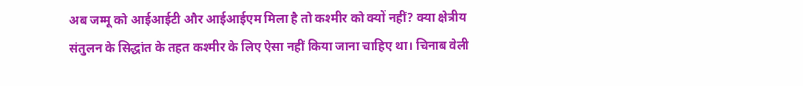अब जम्मू को आईआईटी और आईआईएम मिला है तो कश्मीर को क्यों नहीं? क्या क्षेत्रीय संतुलन के सिद्धांत के तहत कश्मीर के लिए ऐसा नहीं किया जाना चाहिए था। चिनाब वेली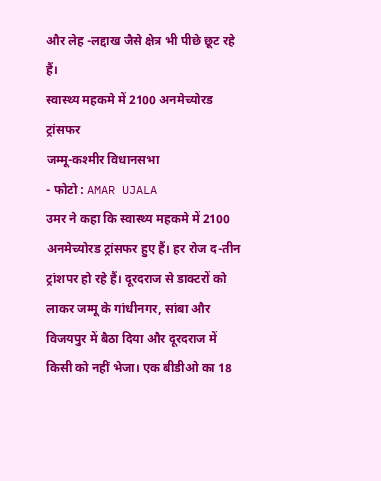और लेह -लद्दाख जैसे क्षेत्र भी पीछे छूट रहे हैं।
स्वास्थ्य महकमे में 2100 अनमेच्योरड ट्रांसफर
जम्मू-कश्मीर विधानसभा
- फोटो : AMAR UJALA
उमर ने कहा कि स्वास्थ्य महकमे में 2100 अनमेच्योरड ट्रांसफर हुए हैं। हर रोज द-तीन ट्रांशपर हो रहे हैं। दूरदराज से डाक्टरों को लाकर जम्मू के गांधीनगर, सांबा और विजयपुर में बैठा दिया और दूरदराज में किसी को नहीं भेजा। एक बीडीओ का 18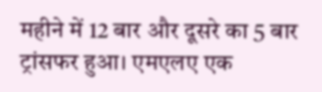महीने में 12 बार और दूसरे का 5 बार ट्रांसफर हुआ। एमएलए एक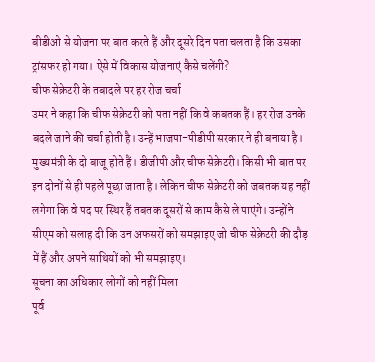बीडीओ से योजना पर बात करते हैं और दूसरे दिन पता चलता है कि उसका ट्रांसफर हो गया। ऐसे में विकास योजनाएं कैसे चलेंगी?
चीफ सेक्रेटरी के तबादले पर हर रोज चर्चा
उमर ने कहा कि चीफ सेक्रेटरी को पता नहीं कि वे कबतक हैं। हर रोज उनके बदले जाने की चर्चा होती है। उन्हें भाजपा-पीडीपी सरकार ने ही बनाया है। मुख्यमंत्री के दो बाजू होते हैं। डीजीपी और चीफ सेक्रेटरी। किसी भी बात पर इन दोनों से ही पहले पूछा जाता है। लेकिन चीफ सेक्रेटरी को जबतक यह नहीं लगेगा कि वे पद पर स्थिर हैं तबतक दूसरों से काम कैसे ले पाएंगे। उन्होंने सीएम को सलाह दी कि उन अफसरों को समझाइए जो चीफ सेक्रेटरी की दौड़ में हैं और अपने साथियों को भी समझाइए।
सूचना का अधिकार लोगों को नहीं मिला
पूर्व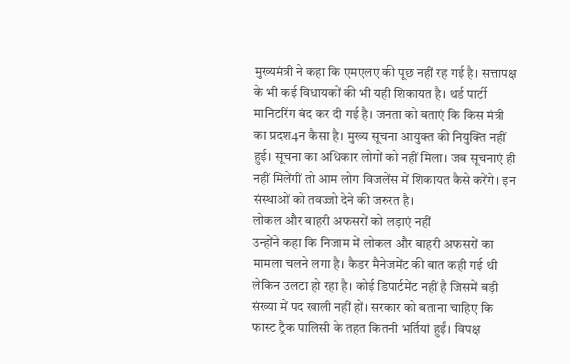मुख्यमंत्री ने कहा कि एमएलए की पूछ नहीं रह गई है। सत्तापक्ष के भी कई विधायकों की भी यही शिकायत है। थर्ड पार्टी मानिटरिंग बंद कर दी गई है। जनता को बताएं कि किस मंत्री का प्रदश4न कैसा है। मुख्य सूचना आयुक्त की नियुक्ति नहीं हुई। सूचना का अधिकार लोगों को नहीं मिला। जब सूचनाएं ही नहीं मिलेंगीं तो आम लोग विजलेंस में शिकायत कैसे करेंगे। इन संस्थाओं को तवज्जो देने की जरुरत है।
लोकल और बाहरी अफसरों को लड़ाएं नहीं
उन्होंने कहा कि निजाम में लोकल और बाहरी अफसरों का मामला चलने लगा है। कैडर मैनेजमेंट की बात कही गई थी लेकिन उलटा हो रहा है। कोई डिपार्टमेंट नहीं है जिसमें बड़ी संख्या में पद खाली नहीं हों। सरकार को बताना चाहिए कि फास्ट ट्रैक पालिसी के तहत कितनी भर्तियां हुईं। विपक्ष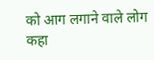को आग लगाने वाले लोग कहा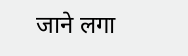जाने लगा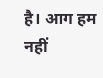है। आग हम नहीं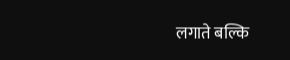लगाते बल्कि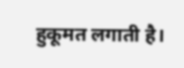हुकूमत लगाती है।